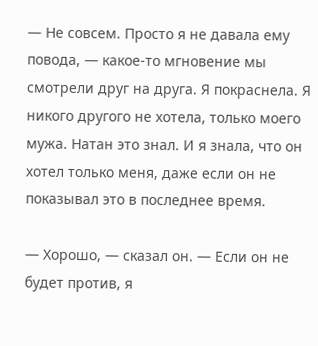— Не совсем. Просто я не давала ему повода, — какое-то мгновение мы смотрели друг на друга. Я покраснела. Я никого другого не хотела, только моего мужа. Натан это знал. И я знала, что он хотел только меня, даже если он не показывал это в последнее время.

— Хорошо, — сказал он. — Если он не будет против, я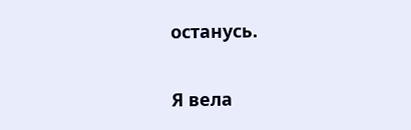останусь.

Я вела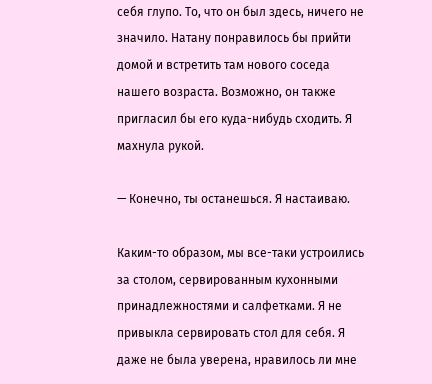себя глупо. То, что он был здесь, ничего не значило. Натану понравилось бы прийти домой и встретить там нового соседа нашего возраста. Возможно, он также пригласил бы его куда-нибудь сходить. Я махнула рукой.

— Конечно, ты останешься. Я настаиваю.

Каким-то образом, мы все-таки устроились за столом, сервированным кухонными принадлежностями и салфетками. Я не привыкла сервировать стол для себя. Я даже не была уверена, нравилось ли мне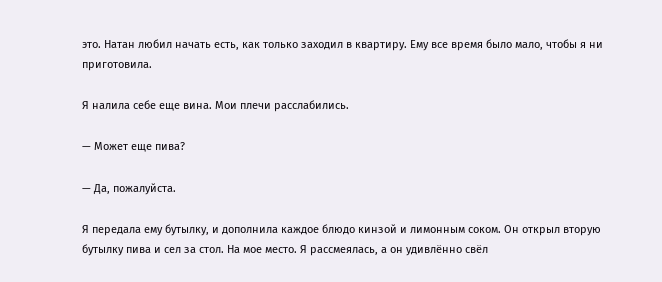это. Натан любил начать есть, как только заходил в квартиру. Ему все время было мало, чтобы я ни приготовила.

Я налила себе еще вина. Мои плечи расслабились.

— Может еще пива?

— Да, пожалуйста.

Я передала ему бутылку, и дополнила каждое блюдо кинзой и лимонным соком. Он открыл вторую бутылку пива и сел за стол. На мое место. Я рассмеялась, а он удивлённо свёл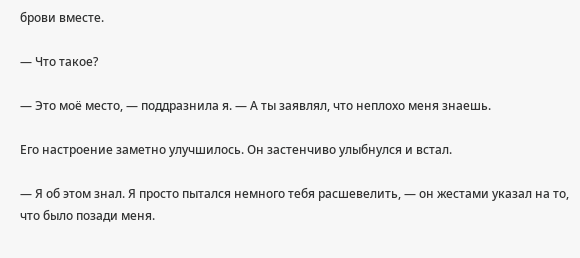брови вместе.

— Что такое?

— Это моё место, — поддразнила я. — А ты заявлял, что неплохо меня знаешь.

Его настроение заметно улучшилось. Он застенчиво улыбнулся и встал.

— Я об этом знал. Я просто пытался немного тебя расшевелить, — он жестами указал на то, что было позади меня.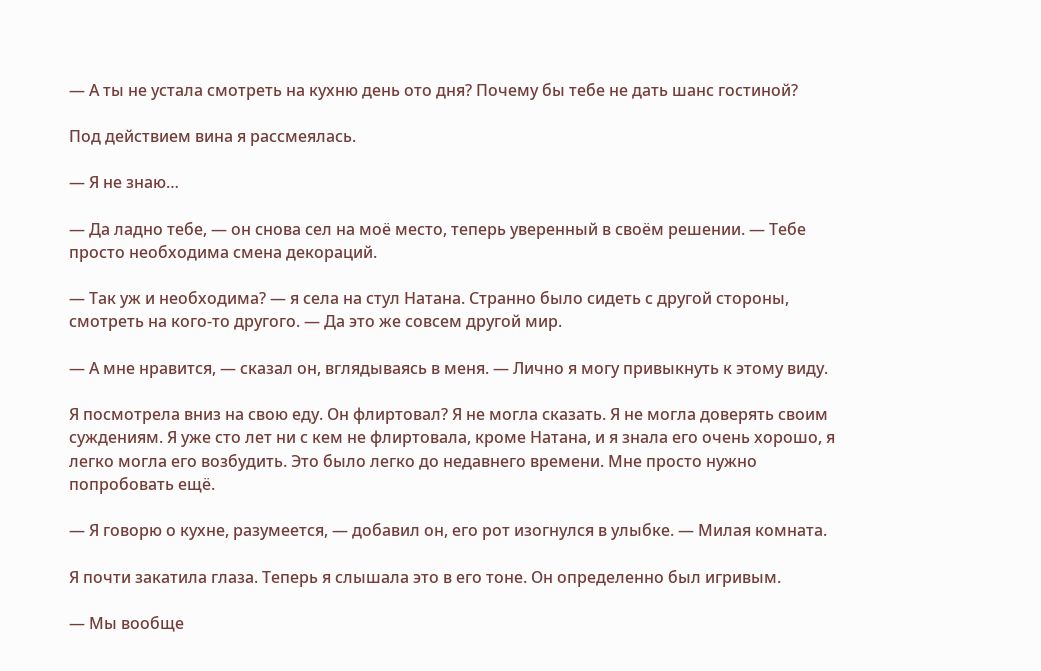— А ты не устала смотреть на кухню день ото дня? Почему бы тебе не дать шанс гостиной?

Под действием вина я рассмеялась.

— Я не знаю…

— Да ладно тебе, — он снова сел на моё место, теперь уверенный в своём решении. — Тебе просто необходима смена декораций.

— Так уж и необходима? — я села на стул Натана. Странно было сидеть с другой стороны, смотреть на кого-то другого. — Да это же совсем другой мир.

— А мне нравится, — сказал он, вглядываясь в меня. — Лично я могу привыкнуть к этому виду.

Я посмотрела вниз на свою еду. Он флиртовал? Я не могла сказать. Я не могла доверять своим суждениям. Я уже сто лет ни с кем не флиртовала, кроме Натана, и я знала его очень хорошо, я легко могла его возбудить. Это было легко до недавнего времени. Мне просто нужно попробовать ещё.

— Я говорю о кухне, разумеется, — добавил он, его рот изогнулся в улыбке. — Милая комната.

Я почти закатила глаза. Теперь я слышала это в его тоне. Он определенно был игривым.

— Мы вообще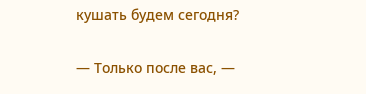кушать будем сегодня?

— Только после вас, —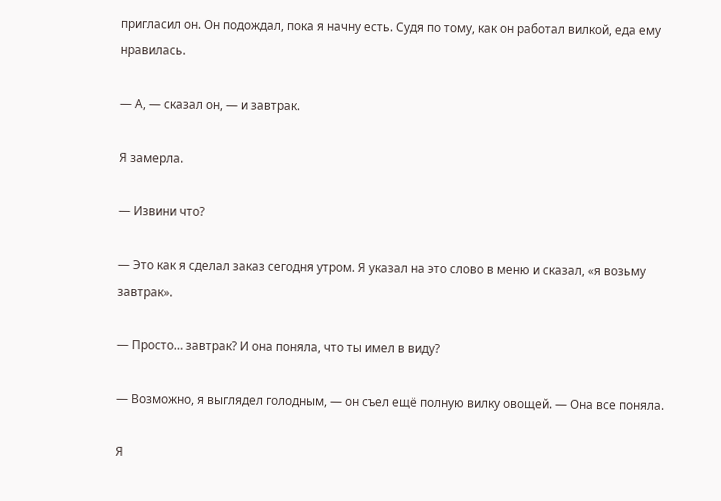пригласил он. Он подождал, пока я начну есть. Судя по тому, как он работал вилкой, еда ему нравилась.

— А, — сказал он, — и завтрак.

Я замерла.

— Извини что?

— Это как я сделал заказ сегодня утром. Я указал на это слово в меню и сказал, «я возьму завтрак».

— Просто… завтрак? И она поняла, что ты имел в виду?

— Возможно, я выглядел голодным, — он съел ещё полную вилку овощей. — Она все поняла.

Я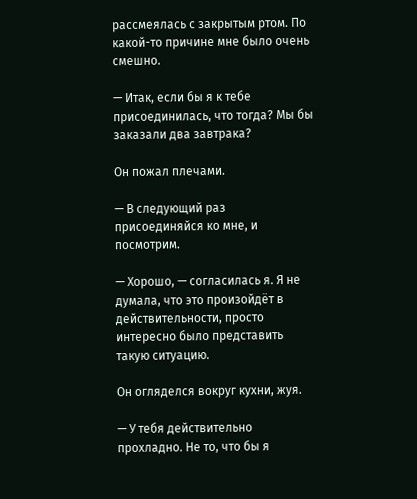рассмеялась с закрытым ртом. По какой-то причине мне было очень смешно.

— Итак, если бы я к тебе присоединилась, что тогда? Мы бы заказали два завтрака?

Он пожал плечами.

— В следующий раз присоединяйся ко мне, и посмотрим.

— Хорошо, — согласилась я. Я не думала, что это произойдёт в действительности, просто интересно было представить такую ситуацию.

Он огляделся вокруг кухни, жуя.

— У тебя действительно прохладно. Не то, что бы я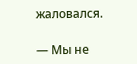жаловался.

— Мы не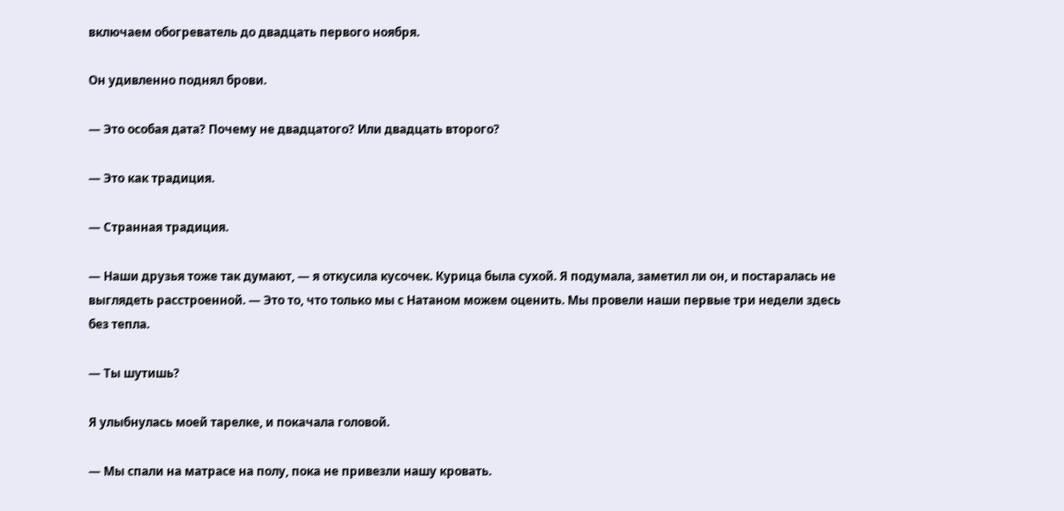включаем обогреватель до двадцать первого ноября.

Он удивленно поднял брови.

— Это особая дата? Почему не двадцатого? Или двадцать второго?

— Это как традиция.

— Странная традиция.

— Наши друзья тоже так думают, — я откусила кусочек. Курица была сухой. Я подумала, заметил ли он, и постаралась не выглядеть расстроенной. — Это то, что только мы с Натаном можем оценить. Мы провели наши первые три недели здесь без тепла.

— Ты шутишь?

Я улыбнулась моей тарелке, и покачала головой.

— Мы спали на матрасе на полу, пока не привезли нашу кровать.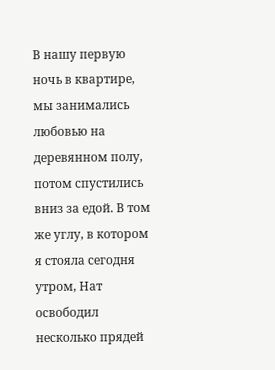В нашу первую ночь в квартире, мы занимались любовью на деревянном полу, потом спустились вниз за едой. В том же углу, в котором я стояла сегодня утром, Нат освободил несколько прядей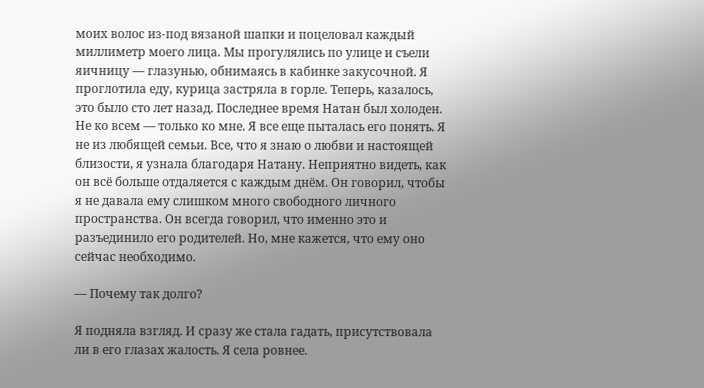моих волос из-под вязаной шапки и поцеловал каждый миллиметр моего лица. Мы прогулялись по улице и съели яичницу — глазунью, обнимаясь в кабинке закусочной. Я проглотила еду, курица застряла в горле. Теперь, казалось, это было сто лет назад. Последнее время Натан был холоден. Не ко всем — только ко мне. Я все еще пыталась его понять. Я не из любящей семьи. Все, что я знаю о любви и настоящей близости, я узнала благодаря Натану. Неприятно видеть, как он всё больше отдаляется с каждым днём. Он говорил, чтобы я не давала ему слишком много свободного личного пространства. Он всегда говорил, что именно это и разъединило его родителей. Но, мне кажется, что ему оно сейчас необходимо.

— Почему так долго?

Я подняла взгляд. И сразу же стала гадать, присутствовала ли в его глазах жалость. Я села ровнее.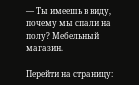— Ты имеешь в виду, почему мы спали на полу? Мебельный магазин.

Перейти на страницу: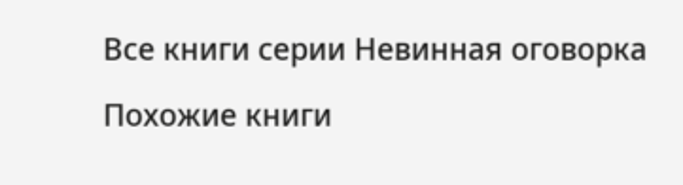Все книги серии Невинная оговорка

Похожие книги